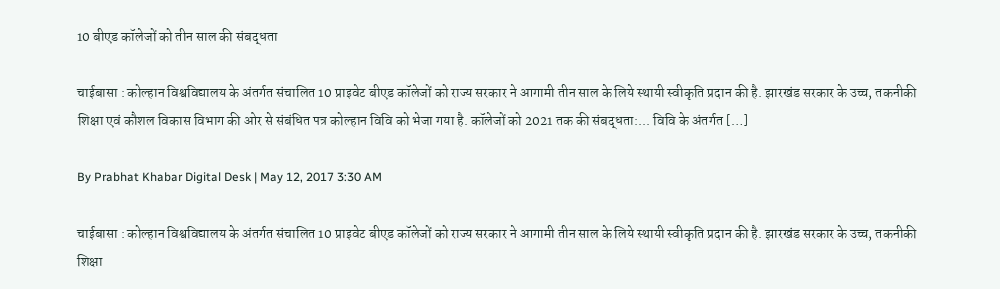10 बीएड कॉलेजों को तीन साल की संबद्धता

चाईबासा : कोल्हान विश्वविद्यालय के अंतर्गत संचालित 10 प्राइवेट बीएड कॉलेजों को राज्य सरकार ने आगामी तीन साल के लिये स्थायी स्वीकृति प्रदान की है. झारखंड सरकार के उच्च, तकनीकी शिक्षा एवं कौशल विकास विभाग की ओर से संबंधित पत्र कोल्हान विवि को भेजा गया है. कॉलेजों को 2021 तक की संबद्धता:... विवि के अंतर्गत […]

By Prabhat Khabar Digital Desk | May 12, 2017 3:30 AM

चाईबासा : कोल्हान विश्वविद्यालय के अंतर्गत संचालित 10 प्राइवेट बीएड कॉलेजों को राज्य सरकार ने आगामी तीन साल के लिये स्थायी स्वीकृति प्रदान की है. झारखंड सरकार के उच्च, तकनीकी शिक्षा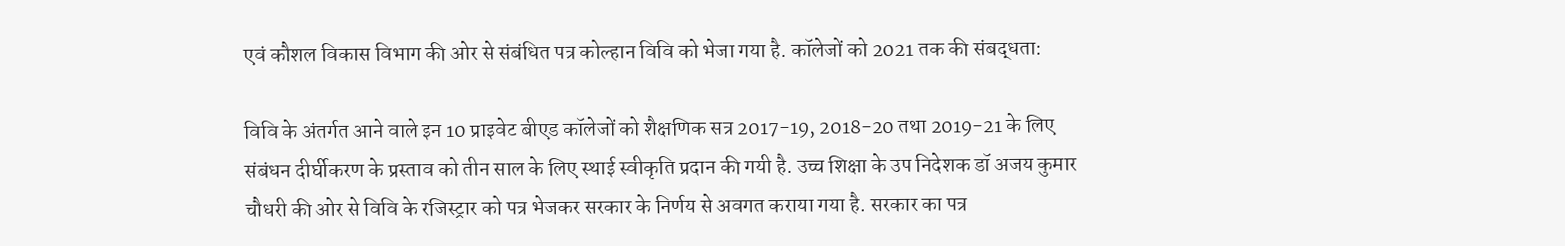एवं कौशल विकास विभाग की ओर से संबंधित पत्र कोल्हान विवि को भेजा गया है. कॉलेजों को 2021 तक की संबद्धता:

विवि के अंतर्गत आने वाले इन 10 प्राइवेट बीएड कॉलेजों को शैक्षणिक सत्र 2017-19, 2018-20 तथा 2019-21 के लिए संबंधन दीर्घीकरण के प्रस्ताव को तीन साल के लिए स्थाई स्वीकृति प्रदान की गयी है. उच्च शिक्षा के उप निदेशक डॉ अजय कुमार चौधरी की ओर से विवि के रजिस्ट्रार को पत्र भेजकर सरकार के निर्णय से अवगत कराया गया है. सरकार का पत्र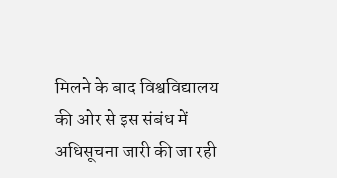मिलने के बाद विश्वविद्यालय की ओर से इस संबंध में अधिसूचना जारी की जा रही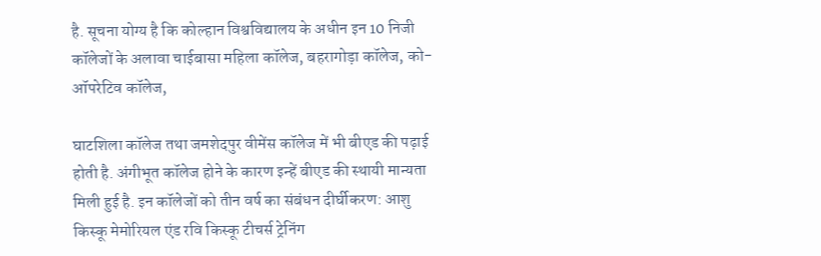है. सूचना योग्य है कि कोल्हान विश्वविद्यालय के अधीन इन 10 निजी कॉलेजों के अलावा चाईबासा महिला कॉलेज, बहरागोड़ा कॉलेज, को-ऑपरेटिव कॉलेज,

घाटशिला कॉलेज तथा जमशेदपुर वीमेंस कॉलेज में भी बीएड की पढ़ाई होती है. अंगीभूत कॉलेज होने के कारण इन्हें बीएड की स्थायी मान्यता मिली हुई है. इन कॉलेजों को तीन वर्ष का संबंधन दीर्घीकरण: आशु किस्कू मेमोरियल एंड रवि किस्कू टीचर्स ट्रेनिंग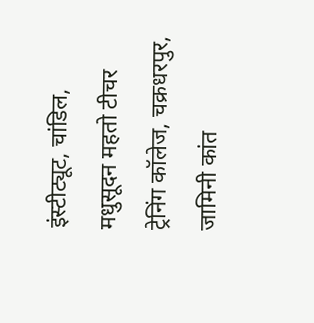इंस्टीट्यूट, चांडिल, मधुसूदन महतो टीचर ट्रेनिंग कॉलेज, चक्रधरपुर, जामिनी कांत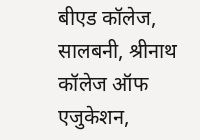बीएड कॉलेज, सालबनी, श्रीनाथ कॉलेज ऑफ एजुकेशन,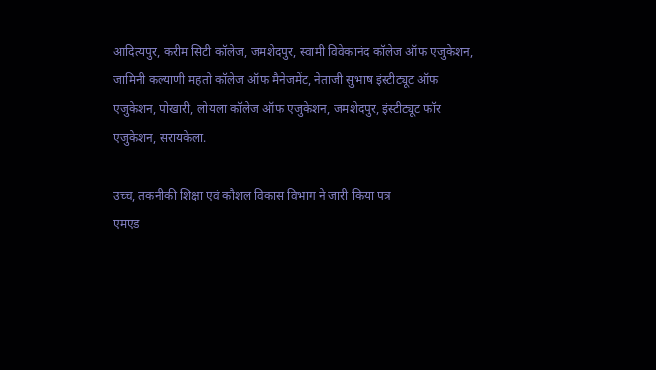आदित्यपुर, करीम सिटी कॉलेज, जमशेदपुर, स्वामी विवेकानंद कॉलेज ऑफ एजुकेशन, जामिनी कल्याणी महतो कॉलेज ऑफ मैनेजमेंट, नेताजी सुभाष इंस्टीट्यूट ऑफ एजुकेशन, पोखारी, लोयला कॉलेज ऑफ एजुकेशन, जमशेदपुर, इंस्टीट्यूट फॉर एजुकेशन, सरायकेला.

उच्च, तकनीकी शिक्षा एवं कौशल विकास विभाग ने जारी किया पत्र
एमएड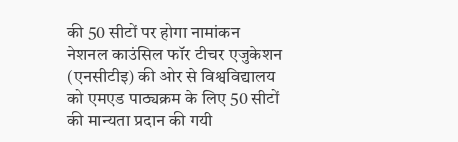की 50 सीटों पर होगा नामांकन
नेशनल काउंसिल फॉर टीचर एजुकेशन (एनसीटीइ) की ओर से विश्वविद्यालय को एमएड पाठ्यक्रम के लिए 50 सीटों की मान्यता प्रदान की गयी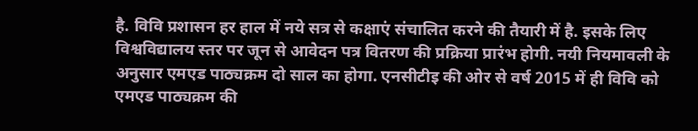है. विवि प्रशासन हर हाल में नये सत्र से कक्षाएं संचालित करने की तैयारी में है. इसके लिए विश्वविद्यालय स्तर पर जून से आवेदन पत्र वितरण की प्रक्रिया प्रारंभ होगी. नयी नियमावली के अनुसार एमएड पाठ्यक्रम दो साल का होगा. एनसीटीइ की ओर से वर्ष 2015 में ही विवि को एमएड पाठ्यक्रम की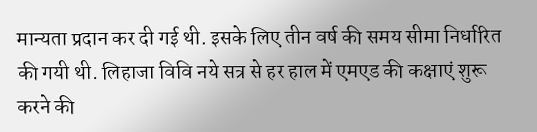मान्यता प्रदान कर दी गई थी. इसके लिए तीन वर्ष की समय सीमा निर्धारित की गयी थी. लिहाजा विवि नये सत्र से हर हाल में एमएड की कक्षाएं शुरू करने की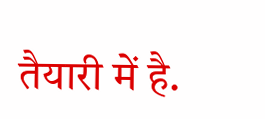तैयारी में है.